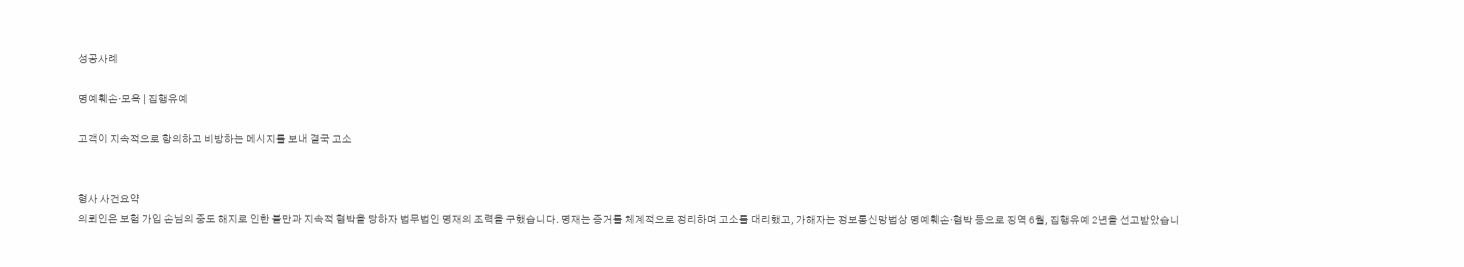성공사례

명예훼손·모욕 | 집행유예

고객이 지속적으로 항의하고 비방하는 메시지를 보내 결국 고소


형사 사건요약
의뢰인은 보험 가입 손님의 중도 해지로 인한 불만과 지속적 협박을 당하자 법무법인 명재의 조력을 구했습니다. 명재는 증거를 체계적으로 정리하며 고소를 대리했고, 가해자는 정보통신망법상 명예훼손·협박 등으로 징역 6월, 집행유예 2년을 선고받았습니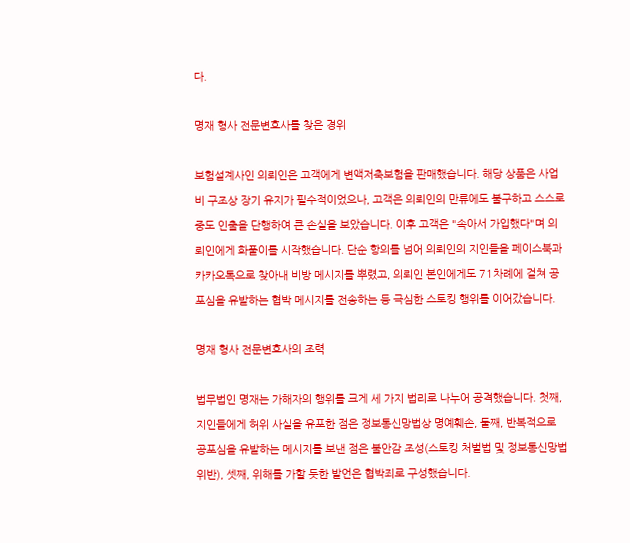다.

명재 형사 전문변호사를 찾은 경위

보험설계사인 의뢰인은 고객에게 변액저축보험을 판매했습니다. 해당 상품은 사업비 구조상 장기 유지가 필수적이었으나, 고객은 의뢰인의 만류에도 불구하고 스스로 중도 인출을 단행하여 큰 손실을 보았습니다. 이후 고객은 "속아서 가입했다"며 의뢰인에게 화풀이를 시작했습니다. 단순 항의를 넘어 의뢰인의 지인들을 페이스북과 카카오톡으로 찾아내 비방 메시지를 뿌렸고, 의뢰인 본인에게도 71차례에 걸쳐 공포심을 유발하는 협박 메시지를 전송하는 등 극심한 스토킹 행위를 이어갔습니다.

명재 형사 전문변호사의 조력

법무법인 명재는 가해자의 행위를 크게 세 가지 법리로 나누어 공격했습니다. 첫째, 지인들에게 허위 사실을 유포한 점은 정보통신망법상 명예훼손, 둘째, 반복적으로 공포심을 유발하는 메시지를 보낸 점은 불안감 조성(스토킹 처벌법 및 정보통신망법 위반), 셋째, 위해를 가할 듯한 발언은 협박죄로 구성했습니다.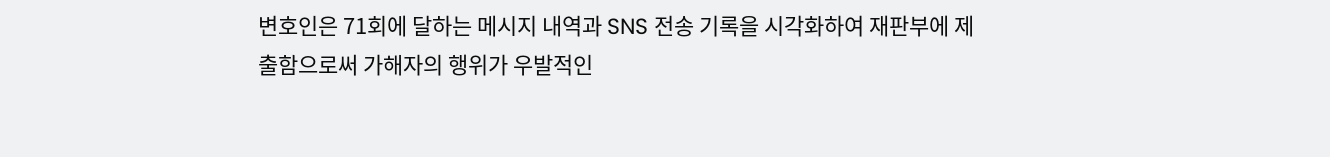변호인은 71회에 달하는 메시지 내역과 SNS 전송 기록을 시각화하여 재판부에 제출함으로써 가해자의 행위가 우발적인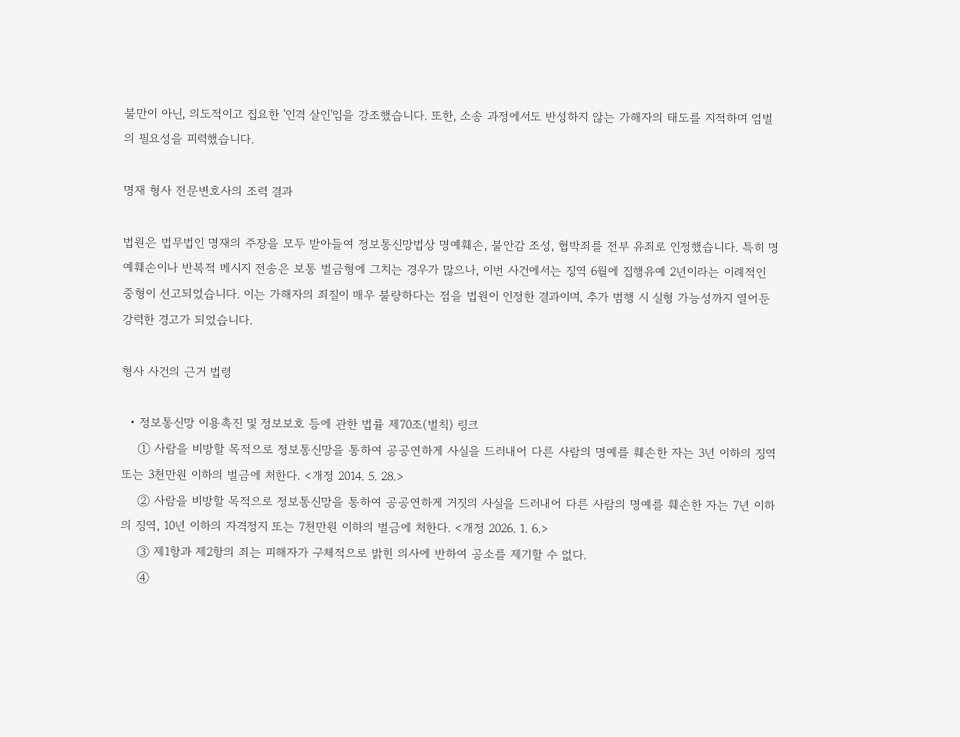불만이 아닌, 의도적이고 집요한 '인격 살인'임을 강조했습니다. 또한, 소송 과정에서도 반성하지 않는 가해자의 태도를 지적하며 엄벌의 필요성을 피력했습니다.

명재 형사 전문변호사의 조력 결과

법원은 법무법인 명재의 주장을 모두 받아들여 정보통신망법상 명예훼손, 불안감 조성, 협박죄를 전부 유죄로 인정했습니다. 특히 명예훼손이나 반복적 메시지 전송은 보통 벌금형에 그치는 경우가 많으나, 이번 사건에서는 징역 6월에 집행유예 2년이라는 이례적인 중형이 선고되었습니다. 이는 가해자의 죄질이 매우 불량하다는 점을 법원이 인정한 결과이며, 추가 범행 시 실형 가능성까지 열어둔 강력한 경고가 되었습니다.

형사 사건의 근거 법령

  • 정보통신망 이용촉진 및 정보보호 등에 관한 법률 제70조(벌칙) 링크
    ① 사람을 비방할 목적으로 정보통신망을 통하여 공공연하게 사실을 드러내어 다른 사람의 명예를 훼손한 자는 3년 이하의 징역 또는 3천만원 이하의 벌금에 처한다. <개정 2014. 5. 28.>
    ② 사람을 비방할 목적으로 정보통신망을 통하여 공공연하게 거짓의 사실을 드러내어 다른 사람의 명예를 훼손한 자는 7년 이하의 징역, 10년 이하의 자격정지 또는 7천만원 이하의 벌금에 처한다. <개정 2026. 1. 6.>
    ③ 제1항과 제2항의 죄는 피해자가 구체적으로 밝힌 의사에 반하여 공소를 제기할 수 없다.
    ④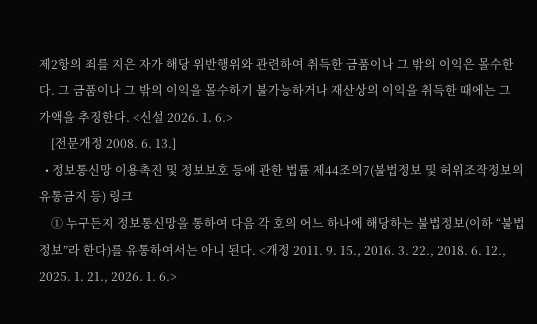제2항의 죄를 지은 자가 해당 위반행위와 관련하여 취득한 금품이나 그 밖의 이익은 몰수한다. 그 금품이나 그 밖의 이익을 몰수하기 불가능하거나 재산상의 이익을 취득한 때에는 그 가액을 추징한다. <신설 2026. 1. 6.>
    [전문개정 2008. 6. 13.]
  • 정보통신망 이용촉진 및 정보보호 등에 관한 법률 제44조의7(불법정보 및 허위조작정보의 유통금지 등) 링크
    ① 누구든지 정보통신망을 통하여 다음 각 호의 어느 하나에 해당하는 불법정보(이하 “불법정보”라 한다)를 유통하여서는 아니 된다. <개정 2011. 9. 15., 2016. 3. 22., 2018. 6. 12., 2025. 1. 21., 2026. 1. 6.>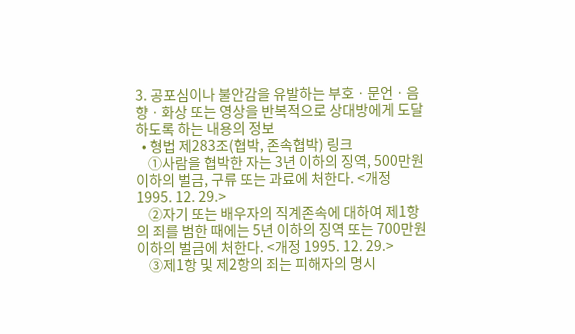3. 공포심이나 불안감을 유발하는 부호ㆍ문언ㆍ음향ㆍ화상 또는 영상을 반복적으로 상대방에게 도달하도록 하는 내용의 정보
  • 형법 제283조(협박, 존속협박) 링크
    ①사람을 협박한 자는 3년 이하의 징역, 500만원 이하의 벌금, 구류 또는 과료에 처한다. <개정 1995. 12. 29.>
    ②자기 또는 배우자의 직계존속에 대하여 제1항의 죄를 범한 때에는 5년 이하의 징역 또는 700만원 이하의 벌금에 처한다. <개정 1995. 12. 29.>
    ③제1항 및 제2항의 죄는 피해자의 명시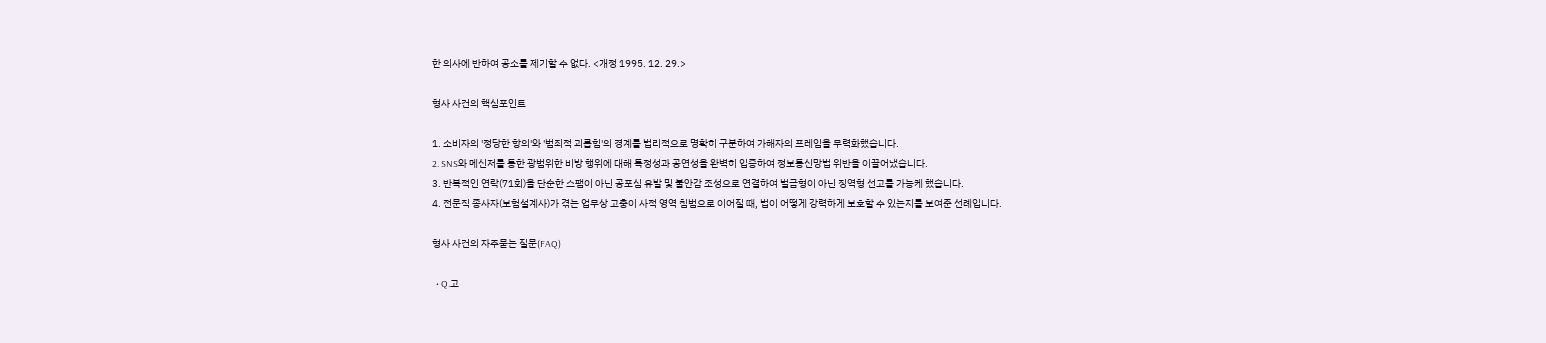한 의사에 반하여 공소를 제기할 수 없다. <개정 1995. 12. 29.>

형사 사건의 핵심포인트

1. 소비자의 '정당한 항의'와 '범죄적 괴롭힘'의 경계를 법리적으로 명확히 구분하여 가해자의 프레임을 무력화했습니다.
2. SNS와 메신저를 통한 광범위한 비방 행위에 대해 특정성과 공연성을 완벽히 입증하여 정보통신망법 위반을 이끌어냈습니다.
3. 반복적인 연락(71회)을 단순한 스팸이 아닌 공포심 유발 및 불안감 조성으로 연결하여 벌금형이 아닌 징역형 선고를 가능케 했습니다.
4. 전문직 종사자(보험설계사)가 겪는 업무상 고충이 사적 영역 침범으로 이어질 때, 법이 어떻게 강력하게 보호할 수 있는지를 보여준 선례입니다.

형사 사건의 자주묻는 질문(FAQ)

  • Q.고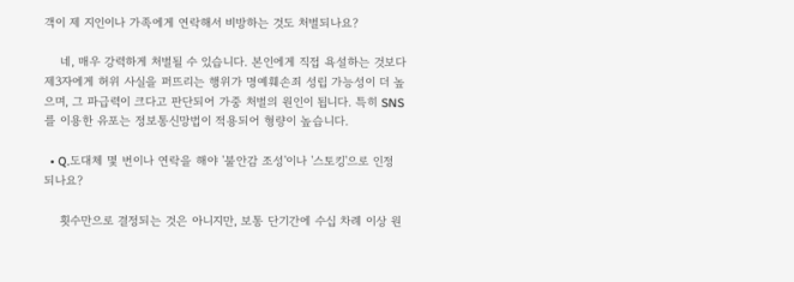객이 제 지인이나 가족에게 연락해서 비방하는 것도 처벌되나요?

    네, 매우 강력하게 처벌될 수 있습니다. 본인에게 직접 욕설하는 것보다 제3자에게 허위 사실을 퍼뜨리는 행위가 명예훼손죄 성립 가능성이 더 높으며, 그 파급력이 크다고 판단되어 가중 처벌의 원인이 됩니다. 특히 SNS를 이용한 유포는 정보통신망법이 적용되어 형량이 높습니다.

  • Q.도대체 몇 번이나 연락을 해야 '불안감 조성'이나 '스토킹'으로 인정되나요?

    횟수만으로 결정되는 것은 아니지만, 보통 단기간에 수십 차례 이상 원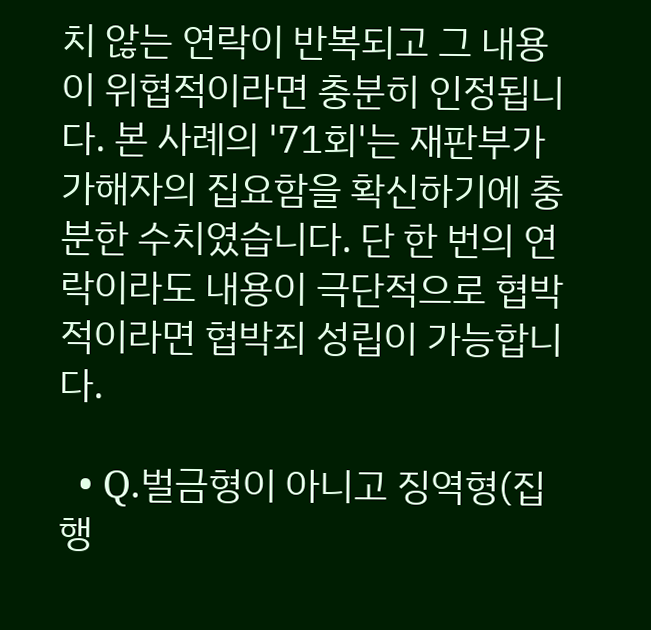치 않는 연락이 반복되고 그 내용이 위협적이라면 충분히 인정됩니다. 본 사례의 '71회'는 재판부가 가해자의 집요함을 확신하기에 충분한 수치였습니다. 단 한 번의 연락이라도 내용이 극단적으로 협박적이라면 협박죄 성립이 가능합니다.

  • Q.벌금형이 아니고 징역형(집행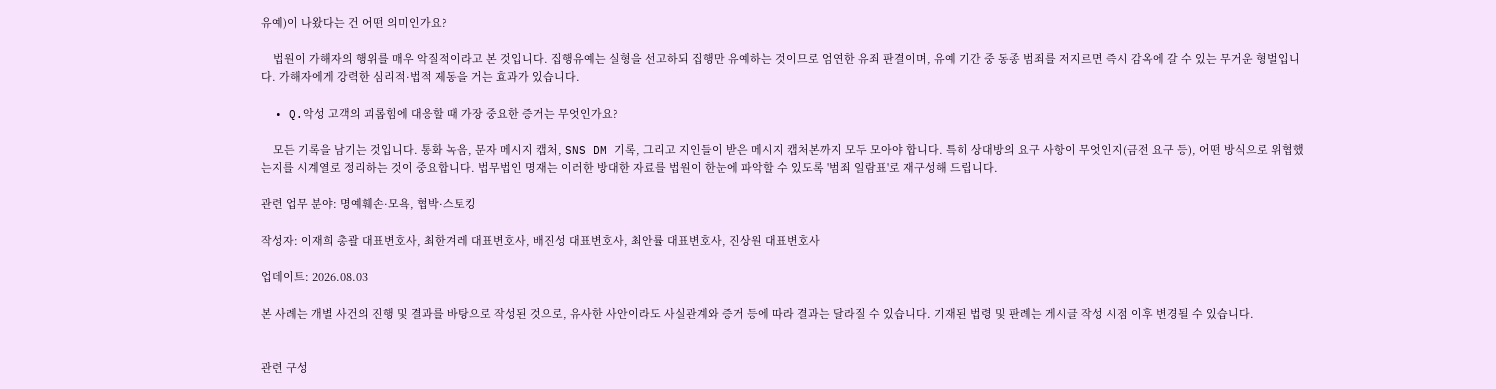유예)이 나왔다는 건 어떤 의미인가요?

    법원이 가해자의 행위를 매우 악질적이라고 본 것입니다. 집행유예는 실형을 선고하되 집행만 유예하는 것이므로 엄연한 유죄 판결이며, 유예 기간 중 동종 범죄를 저지르면 즉시 감옥에 갈 수 있는 무거운 형벌입니다. 가해자에게 강력한 심리적·법적 제동을 거는 효과가 있습니다.

  • Q.악성 고객의 괴롭힘에 대응할 때 가장 중요한 증거는 무엇인가요?

    모든 기록을 남기는 것입니다. 통화 녹음, 문자 메시지 캡처, SNS DM 기록, 그리고 지인들이 받은 메시지 캡처본까지 모두 모아야 합니다. 특히 상대방의 요구 사항이 무엇인지(금전 요구 등), 어떤 방식으로 위협했는지를 시계열로 정리하는 것이 중요합니다. 법무법인 명재는 이러한 방대한 자료를 법원이 한눈에 파악할 수 있도록 '범죄 일람표'로 재구성해 드립니다.

관련 업무 분야: 명예훼손·모욕, 협박·스토킹

작성자: 이재희 총괄 대표변호사, 최한겨레 대표변호사, 배진성 대표변호사, 최안률 대표변호사, 진상원 대표변호사

업데이트: 2026.08.03

본 사례는 개별 사건의 진행 및 결과를 바탕으로 작성된 것으로, 유사한 사안이라도 사실관계와 증거 등에 따라 결과는 달라질 수 있습니다. 기재된 법령 및 판례는 게시글 작성 시점 이후 변경될 수 있습니다.


관련 구성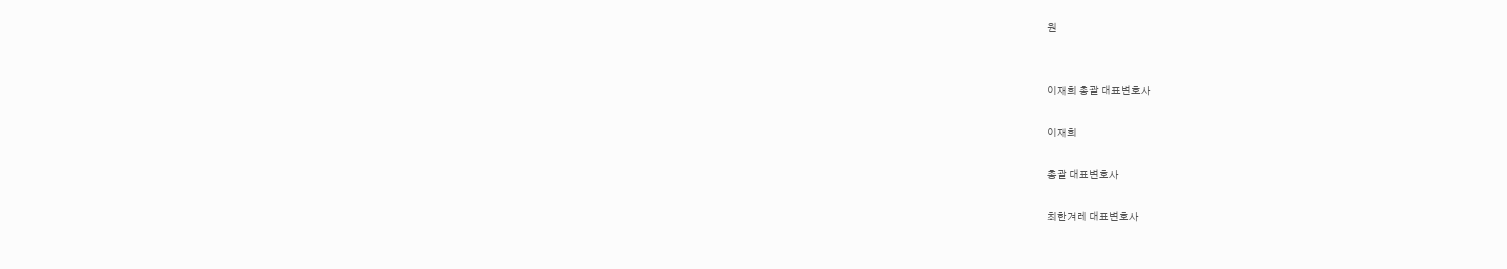원


이재희 총괄 대표변호사

이재희

총괄 대표변호사

최한겨레 대표변호사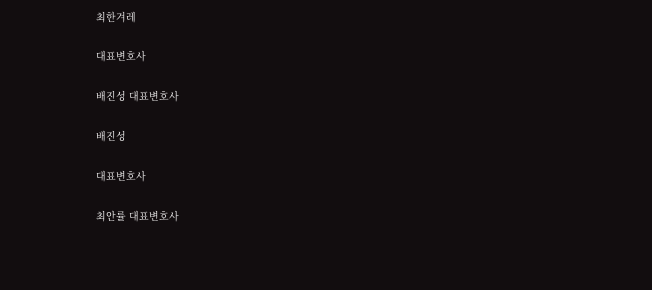최한겨레

대표변호사

배진성 대표변호사

배진성

대표변호사

최안률 대표변호사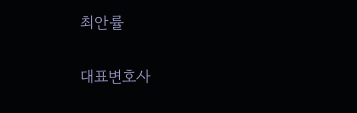최안률

대표변호사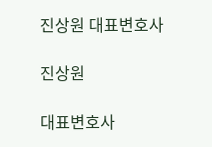진상원 대표변호사

진상원

대표변호사